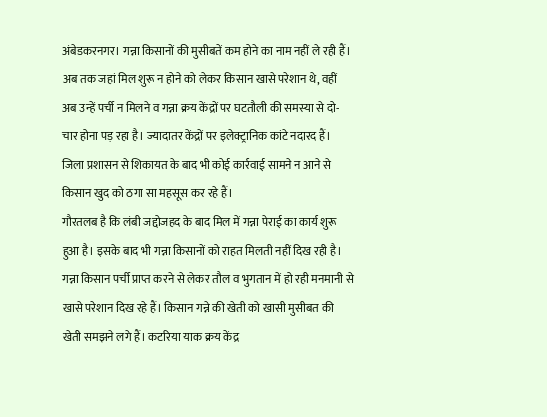अंबेडकरनगर। गन्ना किसानों की मुसीबतें कम होने का नाम नहीं ले रही हैं। अब तक जहां मिल शुरू न होने को लेकर किसान खासे परेशान थे, वहीं अब उन्हें पर्ची न मिलने व गन्ना क्रय केंद्रों पर घटतौली की समस्या से दो-चार होना पड़ रहा है। ज्यादातर केंद्रों पर इलेक्ट्रानिक कांटे नदारद हैं। जिला प्रशासन से शिकायत के बाद भी कोई कार्रवाई सामने न आने से किसान खुद को ठगा सा महसूस कर रहे हैं।
गौरतलब है कि लंबी जद्दोजहद के बाद मिल में गन्ना पेराई का कार्य शुरू हुआ है। इसके बाद भी गन्ना किसानों को राहत मिलती नहीं दिख रही है। गन्ना किसान पर्ची प्राप्त करने से लेकर तौल व भुगतान में हो रही मनमानी से खासे परेशान दिख रहे हैं। किसान गन्ने की खेती को खासी मुसीबत की खेती समझने लगे हैं। कटरिया याक क्रय केंद्र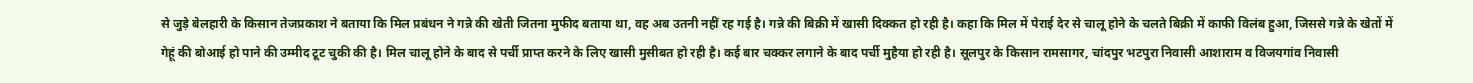से जुड़े बेलहारी के किसान तेजप्रकाश ने बताया कि मिल प्रबंधन ने गन्ने की खेती जितना मुफीद बताया था, वह अब उतनी नहीं रह गई है। गन्ने की बिक्री में खासी दिक्कत हो रही है। कहा कि मिल में पेराई देर से चालू होने के चलते बिक्री में काफी विलंब हुआ, जिससे गन्ने के खेतों में गेहूं की बोआई हो पाने की उम्मीद टूट चुकी की है। मिल चालू होने के बाद से पर्ची प्राप्त करने के लिए खासी मुसीबत हो रही है। कई बार चक्कर लगाने के बाद पर्ची मुहैया हो रही है। सूलपुर के किसान रामसागर, चांदपुर भटपुरा निवासी आशाराम व विजयगांव निवासी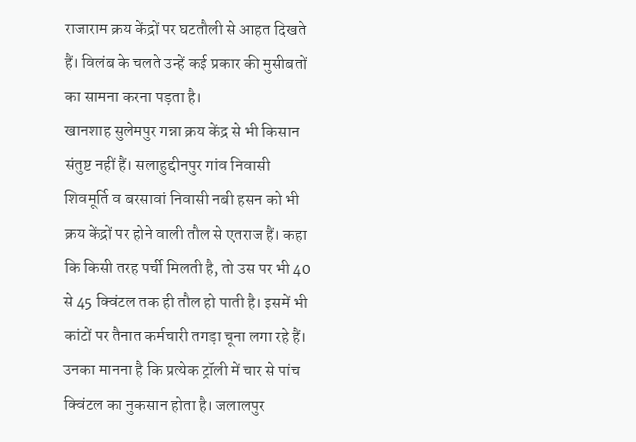राजाराम क्रय केंद्रों पर घटतौली से आहत दिखते हैं। विलंब के चलते उन्हें कई प्रकार की मुसीबतों का सामना करना पड़ता है।
खानशाह सुलेमपुर गन्ना क्रय केंद्र से भी किसान संतुष्ट नहीं हैं। सलाहुद्दीनपुर गांव निवासी शिवमूर्ति व बरसावां निवासी नबी हसन को भी क्रय केंद्रों पर होने वाली तौल से एतराज हैं। कहा कि किसी तरह पर्ची मिलती है, तो उस पर भी 40 से 45 क्विंटल तक ही तौल हो पाती है। इसमें भी कांटों पर तैनात कर्मचारी तगड़ा चूना लगा रहे हैं। उनका मानना है कि प्रत्येक ट्रॉली में चार से पांच क्विंटल का नुकसान होता है। जलालपुर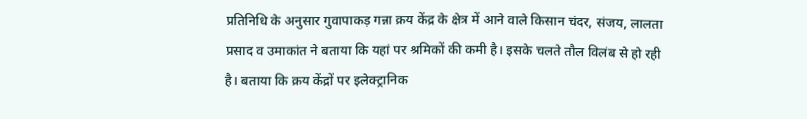प्रतिनिधि के अनुसार गुवापाकड़ गन्ना क्रय केंद्र के क्षेत्र में आने वाले किसान चंदर, संजय, लालता प्रसाद व उमाकांत ने बताया कि यहां पर श्रमिकों की कमी है। इसके चलते तौल विलंब से हो रही है। बताया कि क्रय केंद्रों पर इलेक्ट्रानिक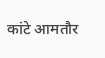कांटे आमतौर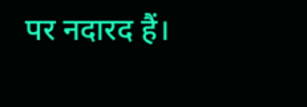पर नदारद हैं।